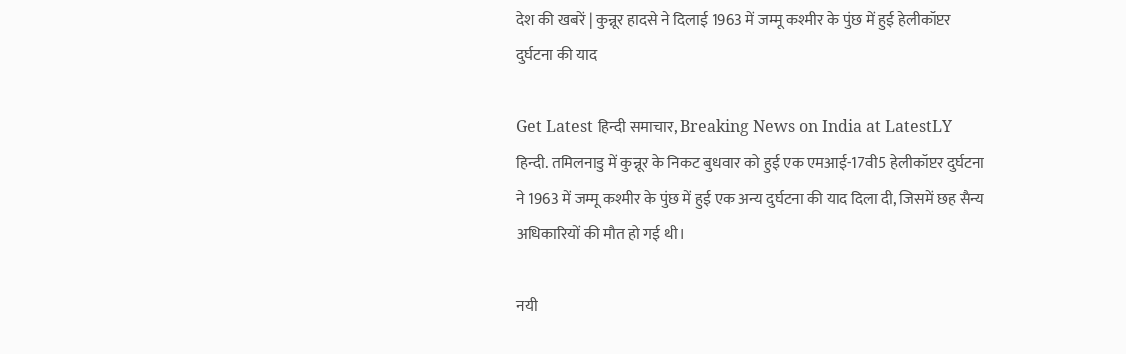देश की खबरें | कुन्नूर हादसे ने दिलाई 1963 में जम्मू कश्मीर के पुंछ में हुई हेलीकॉप्टर दुर्घटना की याद

Get Latest हिन्दी समाचार, Breaking News on India at LatestLY हिन्दी. तमिलनाडु में कुन्नूर के निकट बुधवार को हुई एक एमआई-17वी5 हेलीकॉप्टर दुर्घटना ने 1963 में जम्मू कश्मीर के पुंछ में हुई एक अन्य दुर्घटना की याद दिला दी, जिसमें छह सैन्य अधिकारियों की मौत हो गई थी।

नयी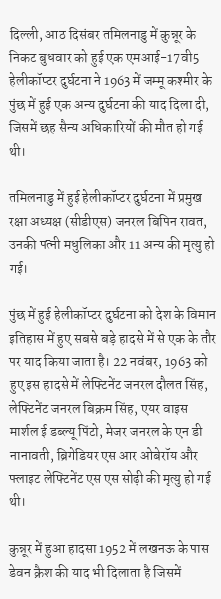दिल्ली, आठ दिसंबर तमिलनाडु में कुन्नूर के निकट बुधवार को हुई एक एमआई-17वी5 हेलीकॉप्टर दुर्घटना ने 1963 में जम्मू कश्मीर के पुंछ में हुई एक अन्य दुर्घटना की याद दिला दी, जिसमें छह सैन्य अधिकारियों की मौत हो गई थी।

तमिलनाडु में हुई हेलीकॉप्टर दुर्घटना में प्रमुख रक्षा अध्यक्ष (सीडीएस) जनरल बिपिन रावत, उनकी पत्नी मधुलिका और 11 अन्य की मृत्यु हो गई।

पुंछ में हुई हेलीकॉप्टर दुर्घटना को देश के विमान इतिहास में हुए सबसे बड़े हादसे में से एक के तौर पर याद किया जाता है। 22 नवंबर, 1963 को हुए इस हादसे में लेफ्टिनेंट जनरल दौलत सिंह, लेफ्टिनेंट जनरल बिक्रम सिंह, एयर वाइस मार्शल ई डब्ल्यू पिंटो, मेजर जनरल के एन डी नानावती, ब्रिगेडियर एस आर ओबेरॉय और फ्लाइट लेफ्टिनेंट एस एस सोढ़ी की मृत्यु हो गई थी।

कुन्नूर में हुआ हादसा 1952 में लखनऊ के पास डेवन क्रैश की याद भी दिलाता है जिसमें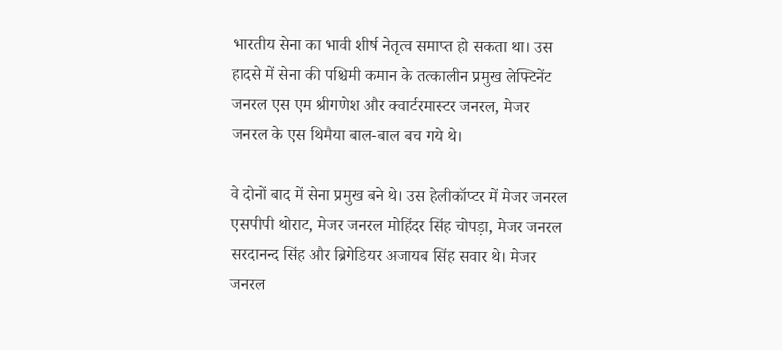भारतीय सेना का भावी शीर्ष नेतृत्व समाप्त हो सकता था। उस हादसे में सेना की पश्चिमी कमान के तत्कालीन प्रमुख लेफ्टिनेंट जनरल एस एम श्रीगणेश और क्वार्टरमास्टर जनरल, मेजर जनरल के एस थिमैया बाल-बाल बच गये थे।

वे दोनों बाद में सेना प्रमुख बने थे। उस हेलीकॉप्टर में मेजर जनरल एसपीपी थोराट, मेजर जनरल मोहिंदर सिंह चोपड़ा, मेजर जनरल सरदानन्द सिंह और ब्रिगेडियर अजायब सिंह सवार थे। मेजर जनरल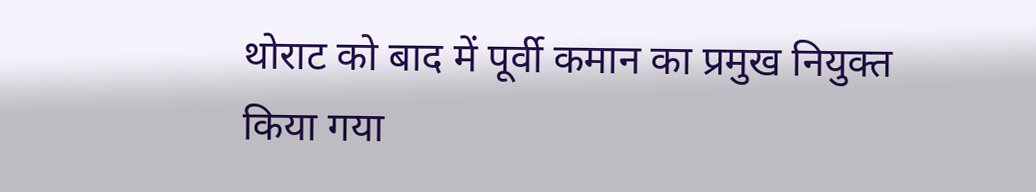थोराट को बाद में पूर्वी कमान का प्रमुख नियुक्त किया गया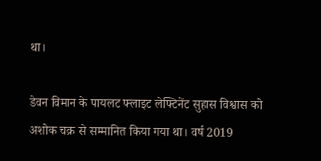था।

डेवन विमान के पायलट फ्लाइट लेफ्टिनेंट सुहास विश्वास को अशोक चक्र से सम्मानित किया गया था। वर्ष 2019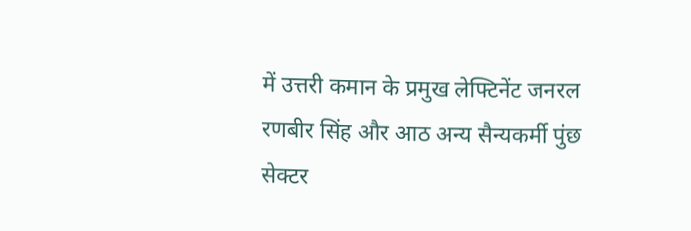में उत्तरी कमान के प्रमुख लेफ्टिनेंट जनरल रणबीर सिंह और आठ अन्य सैन्यकर्मी पुंछ सेक्टर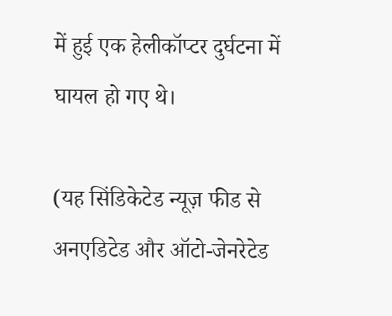में हुई एक हेलीकॉप्टर दुर्घटना में घायल हो गए थे।

(यह सिंडिकेटेड न्यूज़ फीड से अनएडिटेड और ऑटो-जेनरेटेड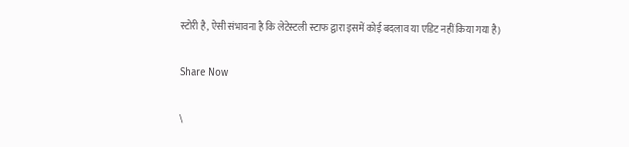स्टोरी है, ऐसी संभावना है कि लेटेस्टली स्टाफ द्वारा इसमें कोई बदलाव या एडिट नहीं किया गया है)

Share Now

\